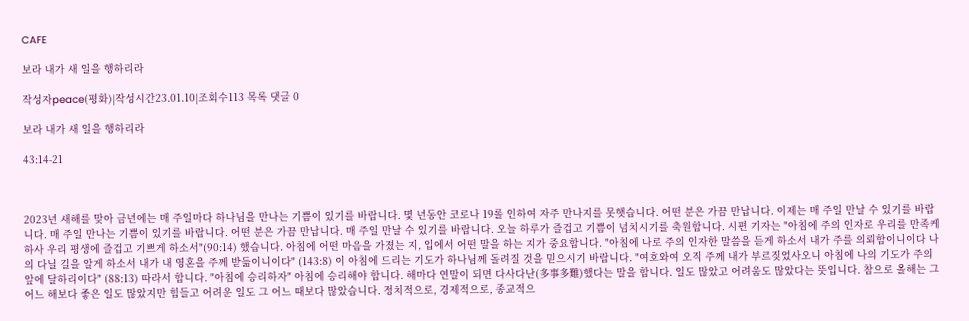CAFE

보라 내가 새 일을 행하리라

작성자peace(평화)|작성시간23.01.10|조회수113 목록 댓글 0

보라 내가 새 일을 행하리라

43:14-21



2023년 새해를 맞아 금년에는 매 주일마다 하나님을 만나는 기쁨이 있기를 바랍니다. 몇 년동안 코로나 19롤 인하여 자주 만나지를 못햇습니다. 어떤 분은 가끔 만납니다. 이제는 매 주일 만날 수 있기를 바랍니다. 매 주일 만나는 기쁨이 있기를 바랍니다. 어떤 분은 가끔 만납니다. 매 주일 만날 수 있기를 바랍니다. 오늘 하루가 즐겁고 기쁨이 넘치시기를 축원합니다. 시편 기자는 "아침에 주의 인자로 우리를 만족케 하사 우리 평생에 즐겁고 기쁘게 하소서"(90:14) 했습니다. 아침에 어떤 마음을 가졌는 지, 입에서 어떤 말을 하는 지가 중요합니다. "아침에 나로 주의 인자한 말씀을 듣게 하소서 내가 주를 의뢰함이니이다 나의 다닐 길을 알게 하소서 내가 내 영혼을 주께 받듦이니이다" (143:8) 이 아침에 드리는 기도가 하나님께 돌려질 것을 믿으시기 바랍니다. "여호와여 오직 주께 내가 부르짖었사오니 아침에 나의 기도가 주의 앞에 달하리이다" (88:13) 따라서 합니다. "아침에 승리하자" 아침에 승리해야 합니다. 해마다 연말이 되면 다사다난(多事多難)했다는 말을 합니다. 일도 많았고 어려움도 많았다는 뜻입니다. 참으로 올해는 그 어느 해보다 좋은 일도 많았지만 힘들고 어려운 일도 그 어느 때보다 많았습니다. 정치적으로, 경제적으로, 종교적으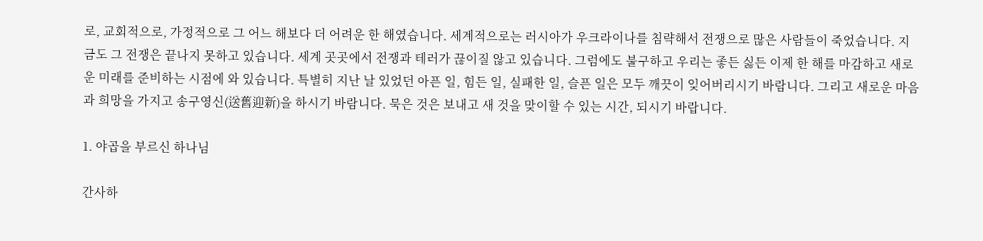로, 교회적으로, 가정적으로 그 어느 해보다 더 어려운 한 해였습니다. 세계적으로는 러시아가 우크라이나를 침략해서 전쟁으로 많은 사람들이 죽었습니다. 지금도 그 전쟁은 끝나지 못하고 있습니다. 세계 곳곳에서 전쟁과 테러가 끊이질 않고 있습니다. 그럼에도 불구하고 우리는 좋든 싫든 이제 한 해를 마감하고 새로운 미래를 준비하는 시점에 와 있습니다. 특별히 지난 날 있었던 아픈 일, 힘든 일, 실패한 일, 슬픈 일은 모두 깨끗이 잊어버리시기 바람니다. 그리고 새로운 마음과 희망을 가지고 송구영신(送舊迎新)을 하시기 바람니다. 묵은 것은 보내고 새 것을 맞이할 수 있는 시간, 되시기 바랍니다.

1. 야곱을 부르신 하나님

간사하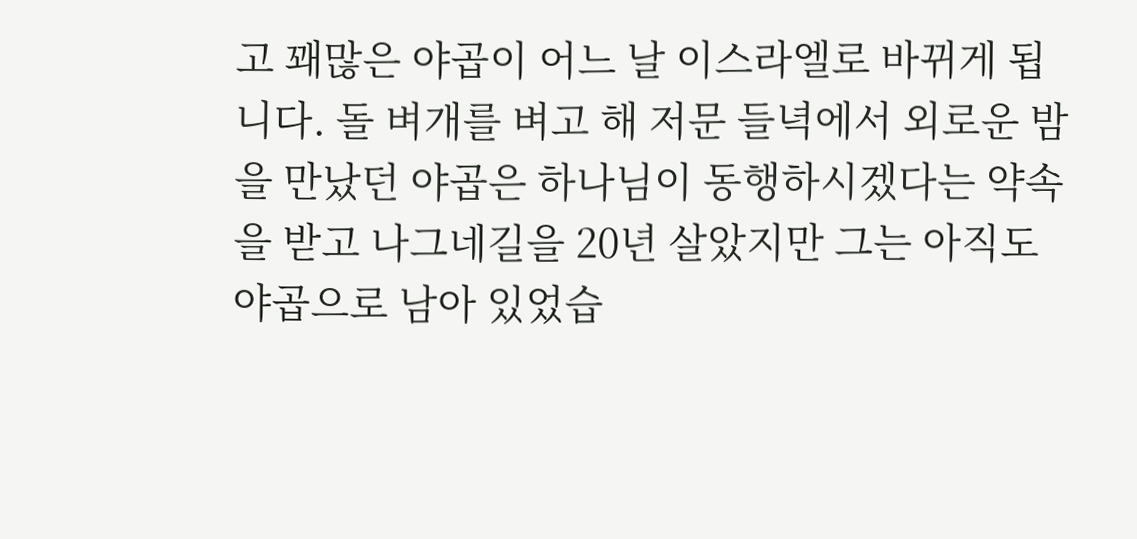고 꽤많은 야곱이 어느 날 이스라엘로 바뀌게 됩니다. 돌 벼개를 벼고 해 저문 들녁에서 외로운 밤을 만났던 야곱은 하나님이 동행하시겠다는 약속을 받고 나그네길을 20년 살았지만 그는 아직도 야곱으로 남아 있었습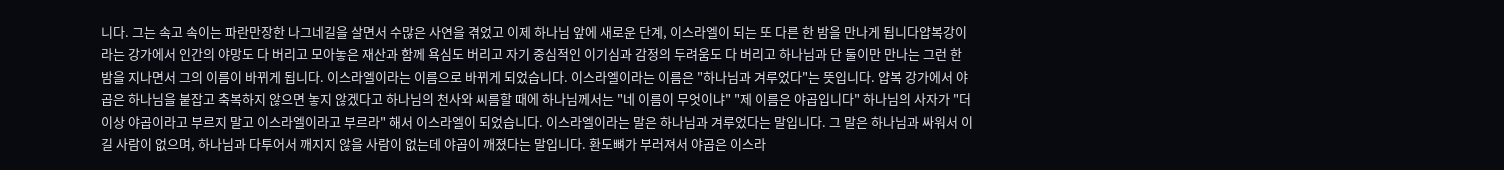니다. 그는 속고 속이는 파란만장한 나그네길을 살면서 수많은 사연을 겪었고 이제 하나님 앞에 새로운 단계, 이스라엘이 되는 또 다른 한 밤을 만나게 됩니다얍복강이라는 강가에서 인간의 야망도 다 버리고 모아놓은 재산과 함께 욕심도 버리고 자기 중심적인 이기심과 감정의 두려움도 다 버리고 하나님과 단 둘이만 만나는 그런 한 밤을 지나면서 그의 이름이 바뀌게 됩니다. 이스라엘이라는 이름으로 바뀌게 되었습니다. 이스라엘이라는 이름은 "하나님과 겨루었다"는 뜻입니다. 얍복 강가에서 야곱은 하나님을 붙잡고 축복하지 않으면 놓지 않겠다고 하나님의 천사와 씨름할 때에 하나님께서는 "네 이름이 무엇이냐" "제 이름은 야곱입니다" 하나님의 사자가 "더 이상 야곱이라고 부르지 말고 이스라엘이라고 부르라" 해서 이스라엘이 되었습니다. 이스라엘이라는 말은 하나님과 겨루었다는 말입니다. 그 말은 하나님과 싸워서 이길 사람이 없으며, 하나님과 다투어서 깨지지 않을 사람이 없는데 야곱이 깨졌다는 말입니다. 환도뼈가 부러져서 야곱은 이스라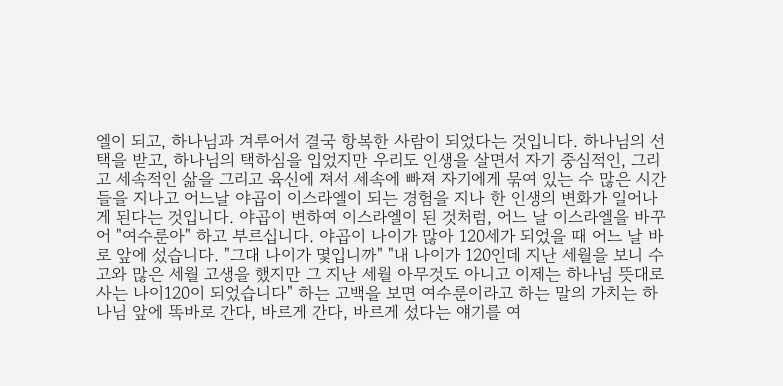엘이 되고, 하나님과 겨루어서 결국 항복한 사람이 되었다는 것입니다. 하나님의 선택을 받고, 하나님의 택하심을 입었지만 우리도 인생을 살면서 자기 중심적인, 그리고 세속적인 삶을 그리고 육신에 져서 세속에 빠져 자기에게 묶여 있는 수 많은 시간들을 지나고 어느날 야곱이 이스라엘이 되는 경험을 지나 한 인생의 변화가 일어나게 된다는 것입니다. 야곱이 변하여 이스라엘이 된 것처럼, 어느 날 이스라엘을 바꾸어 "여수룬아" 하고 부르십니다. 야곱이 나이가 많아 120세가 되었을 때 어느 날 바로 앞에 섰습니다. "그대 나이가 몇입니까" "내 나이가 120인데 지난 세월을 보니 수고와 많은 세월 고생을 했지만 그 지난 세월 아무것도 아니고 이제는 하나님 뜻대로 사는 나이120이 되었습니다" 하는 고백을 보면 여수룬이라고 하는 말의 가치는 하나님 앞에 똑바로 간다, 바르게 간다, 바르게 섰다는 얘기를 여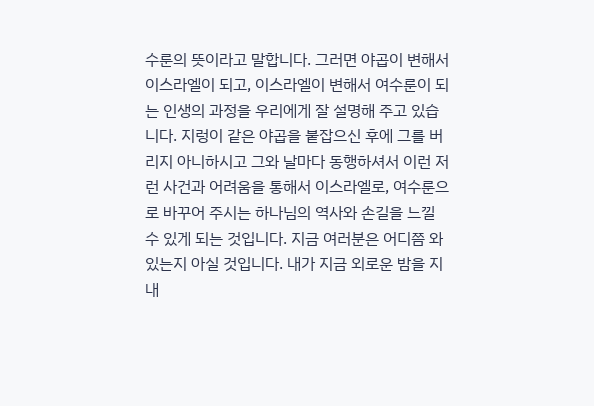수룬의 뜻이라고 말합니다. 그러면 야곱이 변해서 이스라엘이 되고, 이스라엘이 변해서 여수룬이 되는 인생의 과정을 우리에게 잘 설명해 주고 있습니다. 지렁이 같은 야곱을 붙잡으신 후에 그를 버리지 아니하시고 그와 날마다 동행하셔서 이런 저런 사건과 어려움을 통해서 이스라엘로, 여수룬으로 바꾸어 주시는 하나님의 역사와 손길을 느낄 수 있게 되는 것입니다. 지금 여러분은 어디쯤 와 있는지 아실 것입니다. 내가 지금 외로운 밤을 지내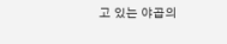고 있는 야곱의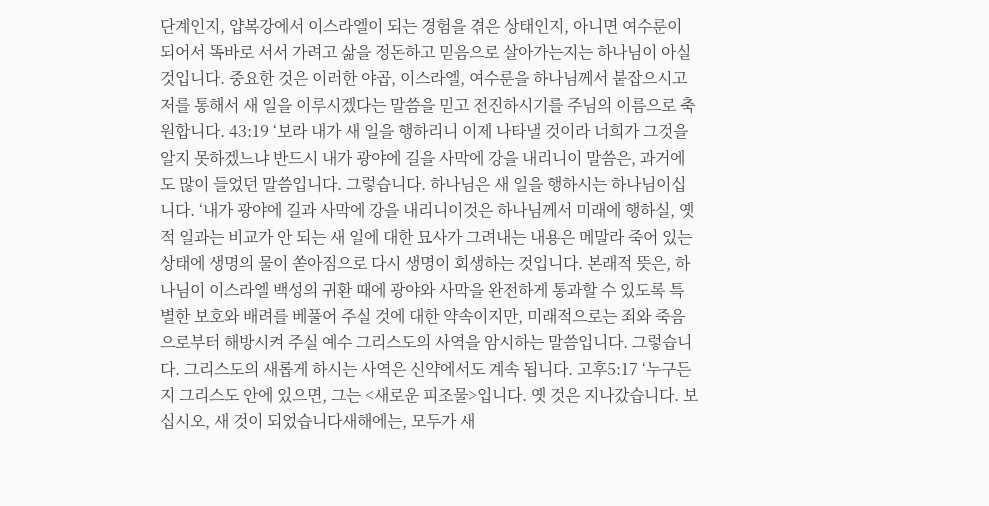단계인지, 얍복강에서 이스라엘이 되는 경험을 겪은 상태인지, 아니면 여수룬이 되어서 똑바로 서서 가려고 삶을 정돈하고 믿음으로 살아가는지는 하나님이 아실 것입니다. 중요한 것은 이러한 야곱, 이스라엘, 여수룬을 하나님께서 붙잡으시고 저를 통해서 새 일을 이루시겠다는 말씀을 믿고 전진하시기를 주님의 이름으로 축원합니다. 43:19 ‘보라 내가 새 일을 행하리니 이제 나타낼 것이라 너희가 그것을 알지 못하겠느냐 반드시 내가 광야에 길을 사막에 강을 내리니이 말씀은, 과거에도 많이 들었던 말씀입니다. 그렇습니다. 하나님은 새 일을 행하시는 하나님이십니다. ‘내가 광야에 길과 사막에 강을 내리니이것은 하나님께서 미래에 행하실, 옛적 일과는 비교가 안 되는 새 일에 대한 묘사가 그려내는 내용은 메말라 죽어 있는 상태에 생명의 물이 쏟아짐으로 다시 생명이 회생하는 것입니다. 본래적 뜻은, 하나님이 이스라엘 백성의 귀환 때에 광야와 사막을 완전하게 통과할 수 있도록 특별한 보호와 배려를 베풀어 주실 것에 대한 약속이지만, 미래적으로는 죄와 죽음으로부터 해방시켜 주실 예수 그리스도의 사역을 암시하는 말씀입니다. 그렇습니다. 그리스도의 새롭게 하시는 사역은 신약에서도 계속 됩니다. 고후5:17 ‘누구든지 그리스도 안에 있으면, 그는 <새로운 피조물>입니다. 옛 것은 지나갔습니다. 보십시오, 새 것이 되었습니다새해에는, 모두가 새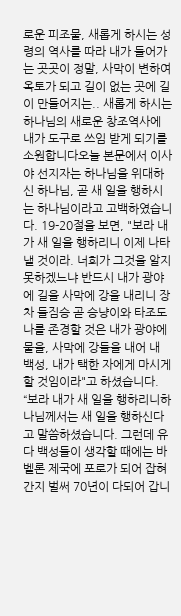로운 피조물, 새롭게 하시는 성령의 역사를 따라 내가 들어가는 곳곳이 정말, 사막이 변하여 옥토가 되고 길이 없는 곳에 길이 만들어지는.. 새롭게 하시는 하나님의 새로운 창조역사에 내가 도구로 쓰임 받게 되기를 소원합니다오늘 본문에서 이사야 선지자는 하나님을 위대하신 하나님, 곧 새 일을 행하시는 하나님이라고 고백하였습니다. 19-20절을 보면, "보라 내가 새 일을 행하리니 이제 나타낼 것이라. 너희가 그것을 알지 못하겠느냐 반드시 내가 광야에 길을 사막에 강을 내리니 장차 들짐승 곧 승냥이와 타조도 나를 존경할 것은 내가 광야에 물을, 사막에 강들을 내어 내 백성, 내가 택한 자에게 마시게 할 것임이라"고 하셨습니다. “보라 내가 새 일을 행하리니하나님께서는 새 일을 행하신다고 말씀하셨습니다. 그런데 유다 백성들이 생각할 때에는 바벨론 제국에 포로가 되어 잡혀간지 벌써 70년이 다되어 갑니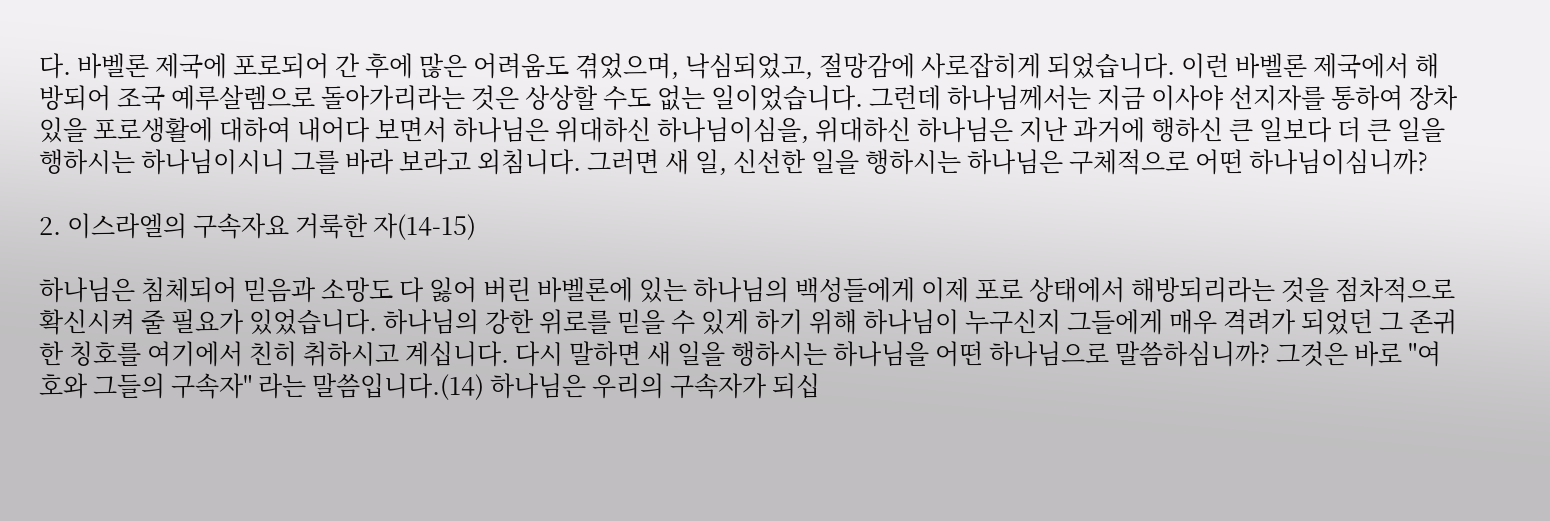다. 바벨론 제국에 포로되어 간 후에 많은 어려움도 겪었으며, 낙심되었고, 절망감에 사로잡히게 되었습니다. 이런 바벨론 제국에서 해방되어 조국 예루살렘으로 돌아가리라는 것은 상상할 수도 없는 일이었습니다. 그런데 하나님께서는 지금 이사야 선지자를 통하여 장차있을 포로생활에 대하여 내어다 보면서 하나님은 위대하신 하나님이심을, 위대하신 하나님은 지난 과거에 행하신 큰 일보다 더 큰 일을 행하시는 하나님이시니 그를 바라 보라고 외침니다. 그러면 새 일, 신선한 일을 행하시는 하나님은 구체적으로 어떤 하나님이심니까?

2. 이스라엘의 구속자요 거룩한 자(14-15)

하나님은 침체되어 믿음과 소망도 다 잃어 버린 바벨론에 있는 하나님의 백성들에게 이제 포로 상태에서 해방되리라는 것을 점차적으로 확신시켜 줄 필요가 있었습니다. 하나님의 강한 위로를 믿을 수 있게 하기 위해 하나님이 누구신지 그들에게 매우 격려가 되었던 그 존귀한 칭호를 여기에서 친히 취하시고 계십니다. 다시 말하면 새 일을 행하시는 하나님을 어떤 하나님으로 말씀하심니까? 그것은 바로 "여호와 그들의 구속자" 라는 말씀입니다.(14) 하나님은 우리의 구속자가 되십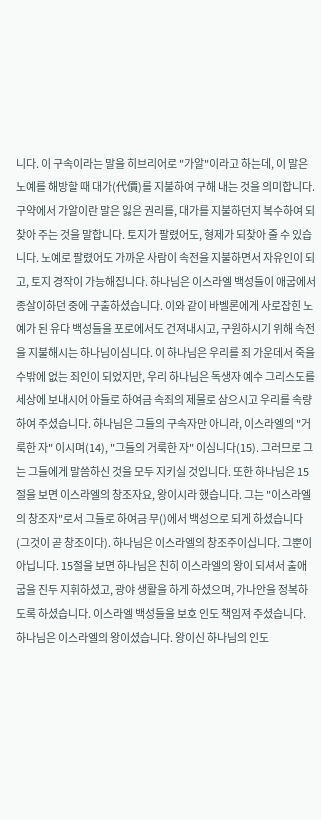니다. 이 구속이라는 말을 히브리어로 "가알"이라고 하는데, 이 말은 노예를 해방할 때 대가(代價)를 지불하여 구해 내는 것을 의미합니다. 구약에서 가알이란 말은 잃은 권리를, 대가를 지불하던지 복수하여 되찾아 주는 것을 말합니다. 토지가 팔렸어도, 형제가 되찾아 줄 수 있습니다. 노예로 팔렸어도 가까운 사람이 속전을 지불하면서 자유인이 되고, 토지 경작이 가능해집니다. 하나님은 이스라엘 백성들이 애굽에서 종살이하던 중에 구출하셨습니다. 이와 같이 바벨론에게 사로잡힌 노예가 된 유다 백성들을 포로에서도 건져내시고, 구원하시기 위해 속전을 지불해시는 하나님이심니다. 이 하나님은 우리를 죄 가운데서 죽을 수밖에 없는 죄인이 되었지만, 우리 하나님은 독생자 예수 그리스도를 세상에 보내시어 아들로 하여금 속죄의 제물로 삼으시고 우리를 속량하여 주셨습니다. 하나님은 그들의 구속자만 아니라, 이스라엘의 "거룩한 자" 이시며(14), "그들의 거룩한 자" 이심니다(15). 그러므로 그는 그들에게 말씀하신 것을 모두 지키실 것입니다. 또한 하나님은 15절을 보면 이스라엘의 창조자요, 왕이시라 했습니다. 그는 "이스라엘의 창조자"로서 그들로 하여금 무()에서 백성으로 되게 하셨습니다(그것이 곧 창조이다). 하나님은 이스라엘의 창조주이십니다. 그뿐이 아닙니다. 15절을 보면 하나님은 친히 이스라엘의 왕이 되셔서 출애굽을 진두 지휘하셨고, 광야 생활을 하게 하셨으며, 가나안을 정복하도록 하셨습니다. 이스라엘 백성들을 보호 인도 책임져 주셨습니다. 하나님은 이스라엘의 왕이셨습니다. 왕이신 하나님의 인도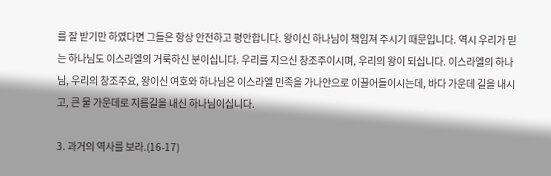를 잘 받기만 하였다면 그들은 항상 안전하고 평안합니다. 왕이신 하나님이 책임져 주시기 때문입니다. 역시 우리가 믿는 하나님도 이스라엘의 거룩하신 분이십니다. 우리를 지으신 창조주이시며, 우리의 왕이 되십니다. 이스라엘의 하나님, 우리의 창조주요, 왕이신 여호와 하나님은 이스라엘 민족을 가나안으로 이끌어들이시는데, 바다 가운데 길을 내시고, 큰 물 가운데로 지름길을 내신 하나님이십니다.

3. 과거의 역사를 보라.(16-17)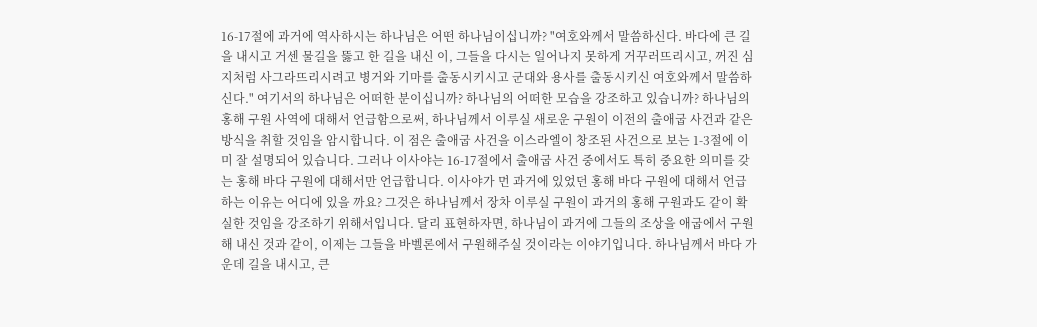16-17절에 과거에 역사하시는 하나님은 어떤 하나님이십니까? "여호와께서 말씀하신다. 바다에 큰 길을 내시고 거센 물길을 뚫고 한 길을 내신 이, 그들을 다시는 일어나지 못하게 거꾸러뜨리시고, 꺼진 심지처럼 사그라뜨리시려고 병거와 기마를 출동시키시고 군대와 용사를 출동시키신 여호와께서 말씀하신다." 여기서의 하나님은 어떠한 분이십니까? 하나님의 어떠한 모습을 강조하고 있습니까? 하나님의 홍해 구원 사역에 대해서 언급함으로써, 하나님께서 이루실 새로운 구원이 이전의 출애굽 사건과 같은 방식을 취할 것임을 암시합니다. 이 점은 출애굽 사건을 이스라엘이 창조된 사건으로 보는 1-3절에 이미 잘 설명되어 있습니다. 그러나 이사야는 16-17절에서 출애굽 사건 중에서도 특히 중요한 의미를 갖는 홍해 바다 구원에 대해서만 언급합니다. 이사야가 먼 과거에 있었던 홍해 바다 구원에 대해서 언급하는 이유는 어디에 있을 까요? 그것은 하나님께서 장차 이루실 구원이 과거의 홍해 구원과도 같이 확실한 것임을 강조하기 위해서입니다. 달리 표현하자면, 하나님이 과거에 그들의 조상을 애굽에서 구원해 내신 것과 같이, 이제는 그들을 바벨론에서 구원해주실 것이라는 이야기입니다. 하나님께서 바다 가운데 길을 내시고, 큰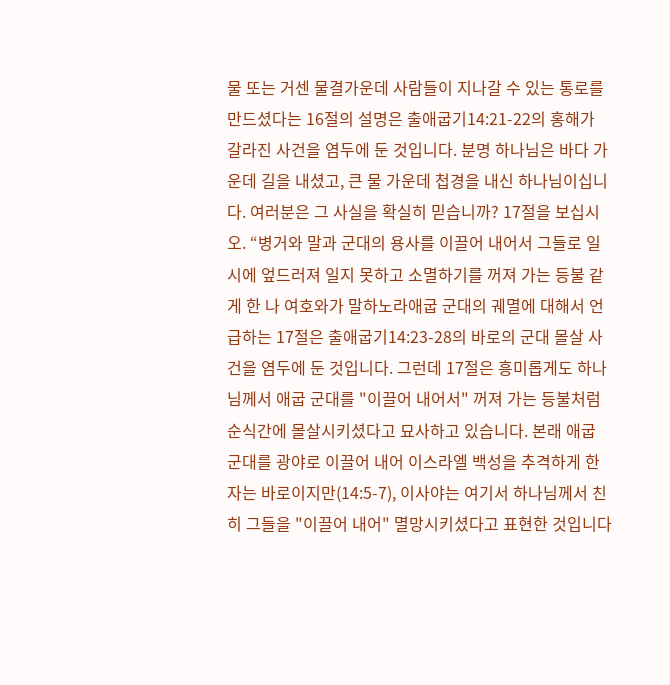물 또는 거센 물결가운데 사람들이 지나갈 수 있는 통로를 만드셨다는 16절의 설명은 출애굽기14:21-22의 홍해가 갈라진 사건을 염두에 둔 것입니다. 분명 하나님은 바다 가운데 길을 내셨고, 큰 물 가운데 첩경을 내신 하나님이십니다. 여러분은 그 사실을 확실히 믿습니까? 17절을 보십시오. “병거와 말과 군대의 용사를 이끌어 내어서 그들로 일시에 엎드러져 일지 못하고 소멸하기를 꺼져 가는 등불 같게 한 나 여호와가 말하노라애굽 군대의 궤멸에 대해서 언급하는 17절은 출애굽기14:23-28의 바로의 군대 몰살 사건을 염두에 둔 것입니다. 그런데 17절은 흥미롭게도 하나님께서 애굽 군대를 "이끌어 내어서" 꺼져 가는 등불처럼 순식간에 몰살시키셨다고 묘사하고 있습니다. 본래 애굽 군대를 광야로 이끌어 내어 이스라엘 백성을 추격하게 한 자는 바로이지만(14:5-7), 이사야는 여기서 하나님께서 친히 그들을 "이끌어 내어" 멸망시키셨다고 표현한 것입니다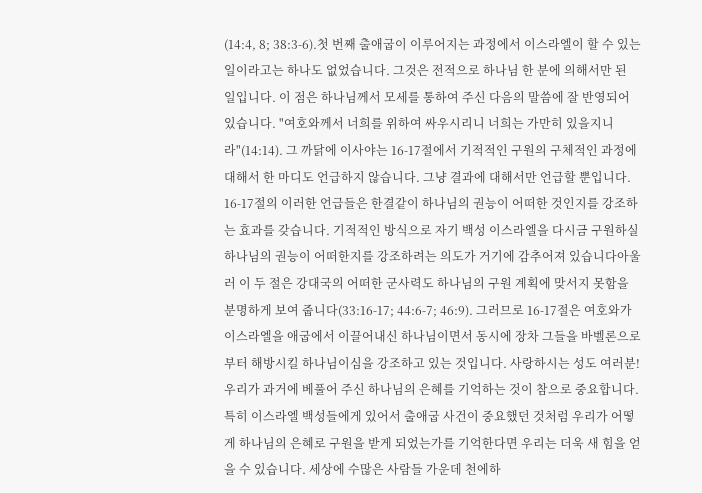(14:4, 8; 38:3-6).첫 번째 출애굽이 이루어지는 과정에서 이스라엘이 할 수 있는 일이라고는 하나도 없었습니다. 그것은 전적으로 하나님 한 분에 의해서만 된 일입니다. 이 점은 하나님께서 모세를 통하여 주신 다음의 말씀에 잘 반영되어 있습니다. "여호와께서 너희를 위하여 싸우시리니 너희는 가만히 있을지니라"(14:14). 그 까닭에 이사야는 16-17절에서 기적적인 구원의 구체적인 과정에 대해서 한 마디도 언급하지 않습니다. 그냥 결과에 대해서만 언급할 뿐입니다. 16-17절의 이러한 언급들은 한결같이 하나님의 권능이 어떠한 것인지를 강조하는 효과를 갖습니다. 기적적인 방식으로 자기 백성 이스라엘을 다시금 구원하실 하나님의 권능이 어떠한지를 강조하려는 의도가 거기에 감추어져 있습니다아울러 이 두 절은 강대국의 어떠한 군사력도 하나님의 구원 계획에 맞서지 못함을 분명하게 보여 줍니다(33:16-17; 44:6-7; 46:9). 그러므로 16-17절은 여호와가 이스라엘을 애굽에서 이끌어내신 하나님이면서 동시에 장차 그들을 바벨론으로부터 해방시킬 하나님이심을 강조하고 있는 것입니다. 사랑하시는 성도 여러분! 우리가 과거에 베풀어 주신 하나님의 은혜를 기억하는 것이 참으로 중요합니다. 특히 이스라엘 백성들에게 있어서 출애굽 사건이 중요했던 것처럼 우리가 어떻게 하나님의 은혜로 구원을 받게 되었는가를 기억한다면 우리는 더욱 새 힘을 얻을 수 있습니다. 세상에 수많은 사람들 가운데 천에하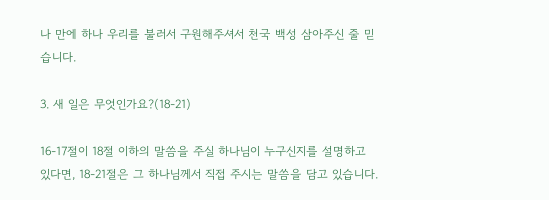나 만에 하나 우리를 불러서 구원해주셔서 천국 백성 삼아주신 줄 믿습니다.

3. 새 일은 무엇인가요?(18-21)

16-17절이 18절 이하의 말씀을 주실 하나님이 누구신지를 설명하고 있다면, 18-21절은 그 하나님께서 직접 주시는 말씀을 담고 있습니다.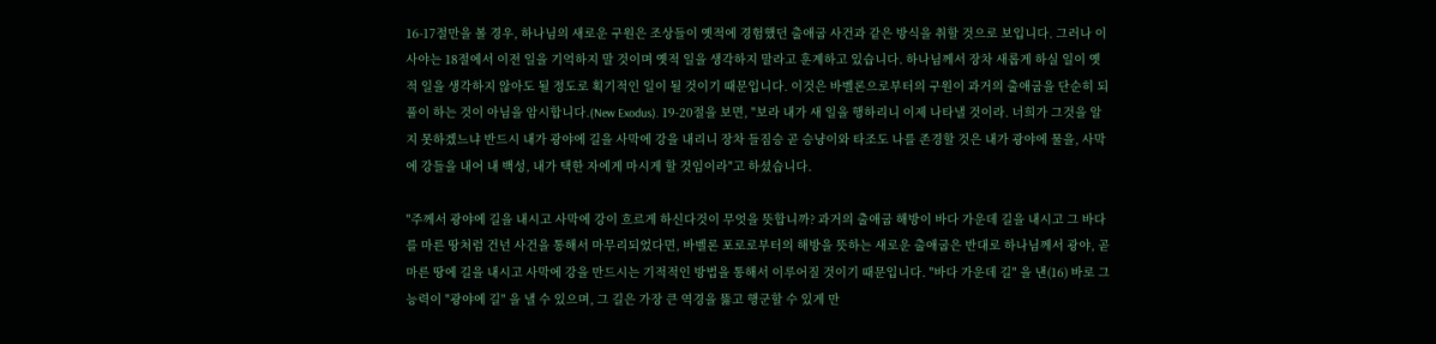16-17절만을 볼 경우, 하나님의 새로운 구원은 조상들이 옛적에 경험했던 출애굽 사건과 같은 방식을 취할 것으로 보입니다. 그러나 이사야는 18절에서 이전 일을 기억하지 말 것이며 옛적 일을 생각하지 말라고 훈계하고 있습니다. 하나님께서 장차 새롭게 하실 일이 옛적 일을 생각하지 않아도 될 정도로 획기적인 일이 될 것이기 때문입니다. 이것은 바벨론으로부터의 구원이 과거의 출애굽을 단순히 되풀이 하는 것이 아님을 암시합니다.(New Exodus). 19-20절을 보면, "보라 내가 새 일을 행하리니 이제 나타낼 것이라. 너희가 그것을 알지 못하겠느냐 반드시 내가 광야에 길을 사막에 강을 내리니 장차 들짐승 곧 승냥이와 타조도 나를 존경할 것은 내가 광야에 물을, 사막에 강들을 내어 내 백성, 내가 택한 자에게 마시게 할 것임이라"고 하셨습니다.

"주께서 광야에 길을 내시고 사막에 강이 흐르게 하신다것이 무엇을 뜻합니까? 과거의 출애굽 해방이 바다 가운데 길을 내시고 그 바다를 마른 땅처럼 건넌 사건을 통해서 마무리되었다면, 바벨론 포로로부터의 해방을 뜻하는 새로운 출애굽은 반대로 하나님께서 광야, 곧 마른 땅에 길을 내시고 사막에 강을 만드시는 기적적인 방법을 통해서 이루어질 것이기 때문입니다. "바다 가운데 길" 을 낸(16) 바로 그 능력이 "광야에 길" 을 낼 수 있으며, 그 길은 가장 큰 역경을 뚫고 행군할 수 있게 만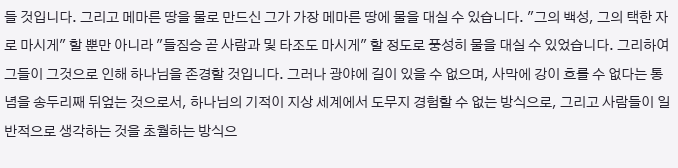들 것입니다. 그리고 메마른 땅을 물로 만드신 그가 가장 메마른 땅에 물을 대실 수 있습니다. "그의 백성, 그의 택한 자로 마시게" 할 뿐만 아니라 "들짐승 곧 사람과 및 타조도 마시게" 할 정도로 풍성히 물을 대실 수 있었습니다. 그리하여 그들이 그것으로 인해 하나님을 존경할 것입니다. 그러나 광야에 길이 있을 수 없으며, 사막에 강이 흐를 수 없다는 통념을 송두리째 뒤엎는 것으로서, 하나님의 기적이 지상 세계에서 도무지 경험할 수 없는 방식으로, 그리고 사람들이 일반적으로 생각하는 것을 초월하는 방식으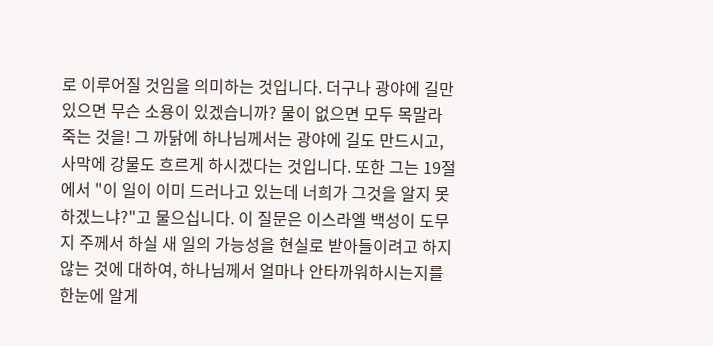로 이루어질 것임을 의미하는 것입니다. 더구나 광야에 길만 있으면 무슨 소용이 있겠습니까? 물이 없으면 모두 목말라 죽는 것을! 그 까닭에 하나님께서는 광야에 길도 만드시고, 사막에 강물도 흐르게 하시겠다는 것입니다. 또한 그는 19절에서 "이 일이 이미 드러나고 있는데 너희가 그것을 알지 못하겠느냐?"고 물으십니다. 이 질문은 이스라엘 백성이 도무지 주께서 하실 새 일의 가능성을 현실로 받아들이려고 하지 않는 것에 대하여, 하나님께서 얼마나 안타까워하시는지를 한눈에 알게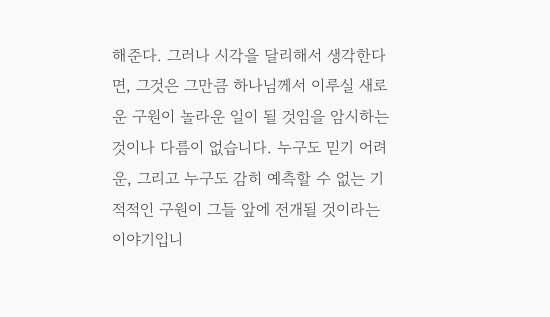해준다. 그러나 시각을 달리해서 생각한다면, 그것은 그만큼 하나님께서 이루실 새로운 구원이 놀라운 일이 될 것임을 암시하는 것이나 다름이 없습니다. 누구도 믿기 어려운, 그리고 누구도 감히 예측할 수 없는 기적적인 구원이 그들 앞에 전개될 것이라는 이야기입니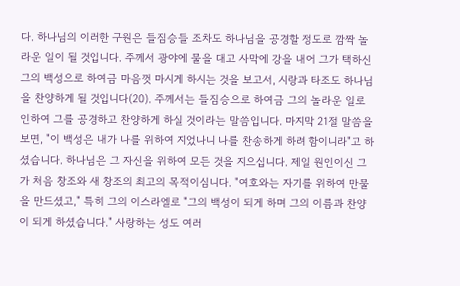다. 하나님의 이러한 구원은 들짐승들 조차도 하나님을 공경할 정도로 깜짝 놀라운 일이 될 것입니다. 주께서 광야에 물을 대고 사막에 강을 내어 그가 택하신 그의 백성으로 하여금 마음껏 마시게 하시는 것을 보고서, 시랑과 타조도 하나님을 찬양하게 될 것입니다(20). 주께서는 들짐승으로 하여금 그의 놀라운 일로 인하여 그를 공경하고 찬양하게 하실 것이라는 말씀입니다. 마지막 21절 말씀을 보면, "이 백성은 내가 나를 위하여 지었나니 나를 찬송하게 하려 함이니라"고 하셨습니다. 하나님은 그 자신을 위하여 모든 것을 지으십니다. 제일 원인이신 그가 처음 창조와 새 창조의 최고의 목적이심니다. "여호와는 자기를 위하여 만물을 만드셨고," 특히 그의 이스라엘로 "그의 백성이 되게 하며 그의 이름과 찬양이 되게 하셨습니다." 사랑하는 성도 여러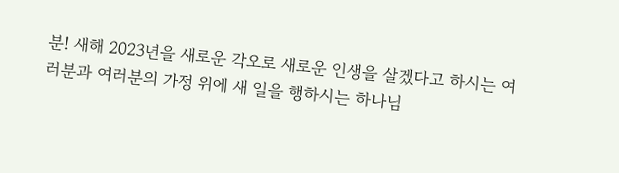분! 새해 2023년을 새로운 각오로 새로운 인생을 살겠다고 하시는 여러분과 여러분의 가정 위에 새 일을 행하시는 하나님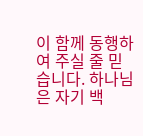이 함께 동행하여 주실 줄 믿습니다. 하나님은 자기 백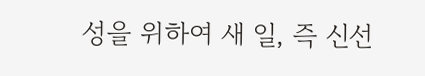성을 위하여 새 일, 즉 신선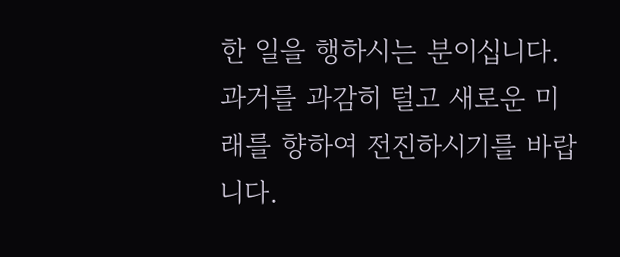한 일을 행하시는 분이십니다. 과거를 과감히 털고 새로운 미래를 향하여 전진하시기를 바랍니다.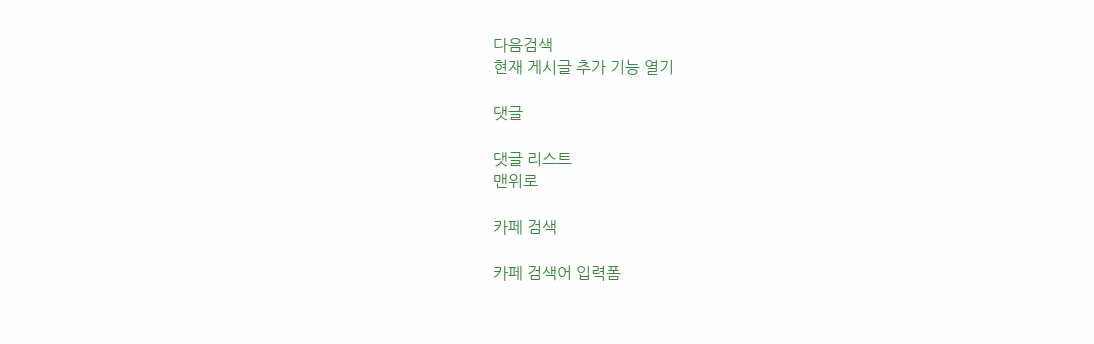다음검색
현재 게시글 추가 기능 열기

댓글

댓글 리스트
맨위로

카페 검색

카페 검색어 입력폼